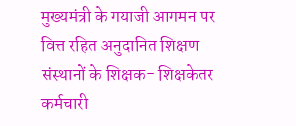मुख्यमंत्री के गयाजी आगमन पर वित्त रहित अनुदानित शिक्षण संस्थानों के शिक्षक- शिक्षकेतर कर्मचारी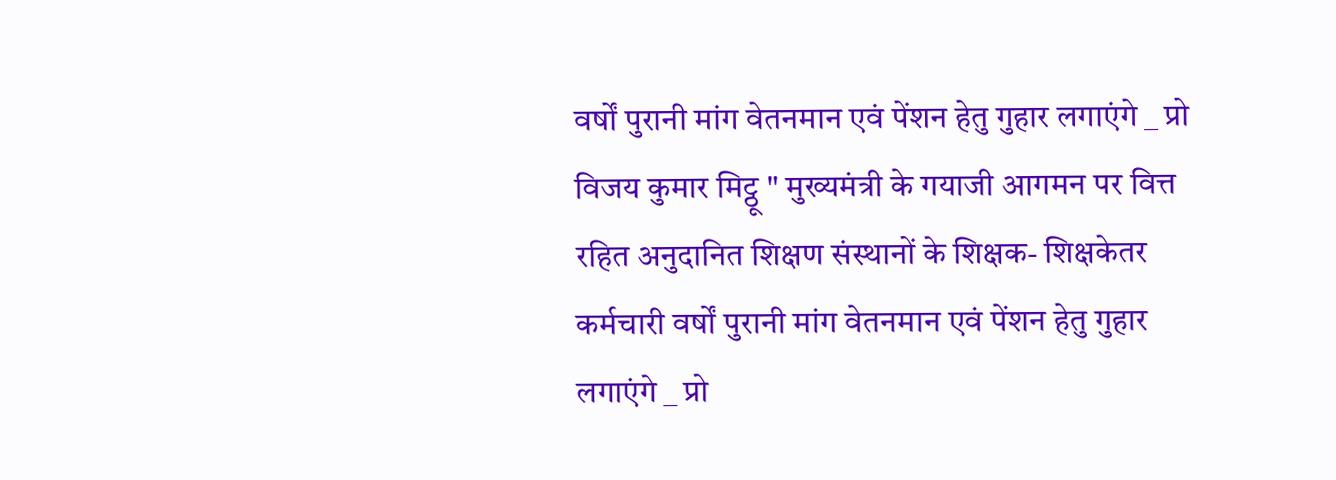वर्षों पुरानी मांग वेतनमान एवं पेंशन हेतु गुहार लगाएंगे _ प्रो विजय कुमार मिट्ठू " मुख्यमंत्री के गयाजी आगमन पर वित्त रहित अनुदानित शिक्षण संस्थानों के शिक्षक- शिक्षकेतर कर्मचारी वर्षों पुरानी मांग वेतनमान एवं पेंशन हेतु गुहार लगाएंगे _ प्रो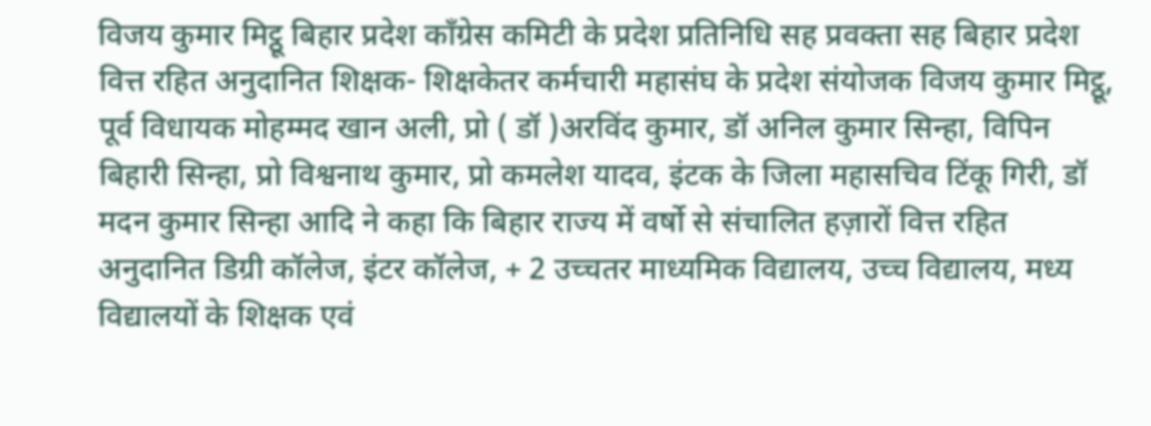विजय कुमार मिट्ठू बिहार प्रदेश कॉंग्रेस कमिटी के प्रदेश प्रतिनिधि सह प्रवक्ता सह बिहार प्रदेश वित्त रहित अनुदानित शिक्षक- शिक्षकेतर कर्मचारी महासंघ के प्रदेश संयोजक विजय कुमार मिट्ठू, पूर्व विधायक मोहम्मद खान अली, प्रो ( डॉ )अरविंद कुमार, डॉ अनिल कुमार सिन्हा, विपिन बिहारी सिन्हा, प्रो विश्वनाथ कुमार, प्रो कमलेश यादव, इंटक के जिला महासचिव टिंकू गिरी, डॉ मदन कुमार सिन्हा आदि ने कहा कि बिहार राज्य में वर्षो से संचालित हज़ारों वित्त रहित अनुदानित डिग्री कॉलेज, इंटर कॉलेज, + 2 उच्चतर माध्यमिक विद्यालय, उच्च विद्यालय, मध्य विद्यालयों के शिक्षक एवं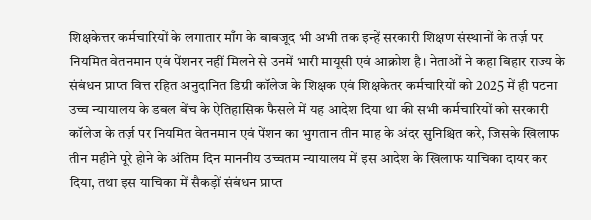शिक्षकेत्तर कर्मचारियों के लगातार माँग के बाबजूद भी अभी तक इन्हें सरकारी शिक्षण संस्थानों के तर्ज़ पर नियमित वेतनमान एवं पेंशनर नहीं मिलने से उनमें भारी मायूसी एवं आक्रोश है। नेताओं ने कहा बिहार राज्य के संबंधन प्राप्त वित्त रहित अनुदानित डिग्री कॉलेज के शिक्षक एवं शिक्षकेतर कर्मचारियों को 2025 में ही पटना उच्च न्यायालय के डबल बेंच के ऐतिहासिक फैसले में यह आदेश दिया था की सभी कर्मचारियों को सरकारी कॉलेज के तर्ज़ पर नियमित वेतनमान एवं पेंशन का भुगतान तीन माह के अंदर सुनिश्चित करे, जिसके खिलाफ तीन महीने पूरे होने के अंतिम दिन माननीय उच्चतम न्यायालय में इस आदेश के खिलाफ याचिका दायर कर दिया, तथा इस याचिका में सैकड़ों संबंधन प्राप्त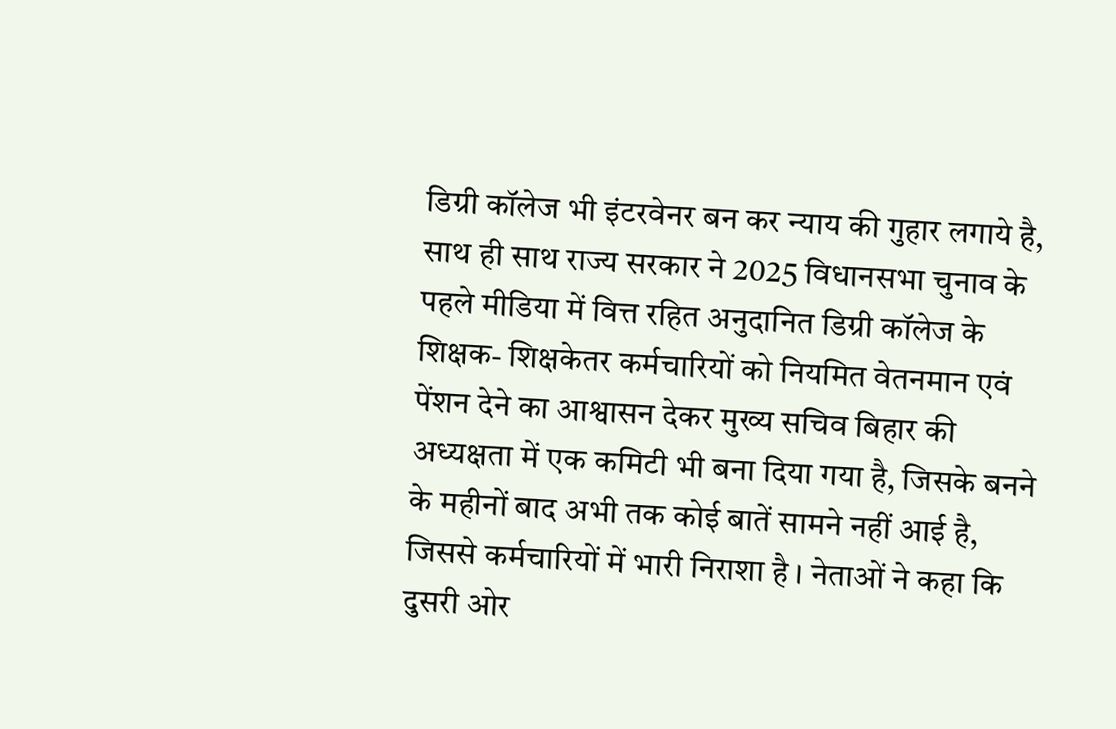डिग्री कॉलेज भी इंटरवेनर बन कर न्याय की गुहार लगाये है, साथ ही साथ राज्य सरकार ने 2025 विधानसभा चुनाव के पहले मीडिया में वित्त रहित अनुदानित डिग्री कॉलेज के शिक्षक- शिक्षकेतर कर्मचारियों को नियमित वेतनमान एवं पेंशन देने का आश्वासन देकर मुख्य सचिव बिहार की अध्यक्षता में एक कमिटी भी बना दिया गया है, जिसके बनने के महीनों बाद अभी तक कोई बातें सामने नहीं आई है, जिससे कर्मचारियों में भारी निराशा है । नेताओं ने कहा कि दुसरी ओर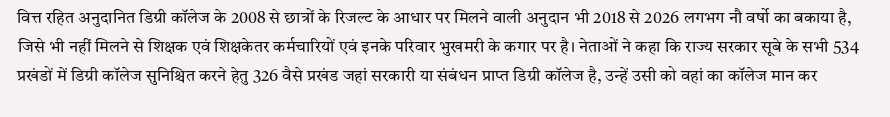वित्त रहित अनुदानित डिग्री कॉलेज के 2008 से छात्रों के रिजल्ट के आधार पर मिलने वाली अनुदान भी 2018 से 2026 लगभग नौ वर्षो का बकाया है, जिसे भी नहीं मिलने से शिक्षक एवं शिक्षकेतर कर्मचारियों एवं इनके परिवार भुखमरी के कगार पर है। नेताओं ने कहा कि राज्य सरकार सूबे के सभी 534 प्रखंडों में डिग्री कॉलेज सुनिश्चित करने हेतु 326 वैसे प्रखंड जहां सरकारी या संबंधन प्राप्त डिग्री कॉलेज है, उन्हें उसी को वहां का कॉलेज मान कर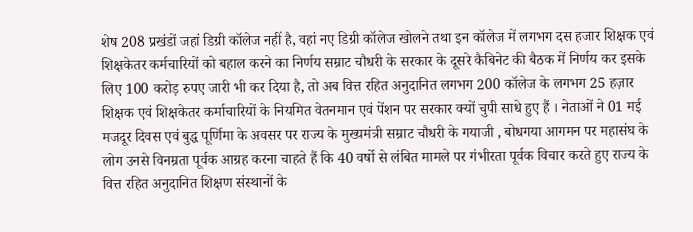शेष 208 प्रखंडों जहां डिग्री कॉलेज नहीं है, वहां नए डिग्री कॉलेज खोलने तथा इन कॉलेज में लगभग दस हजार शिक्षक एवं शिक्षकेतर कर्मचारियों को बहाल करने का निर्णय सम्राट चौधरी के सरकार के दूसरे कैबिनेट की बैठक में निर्णय कर इसके लिए 100 करोड़ रुपए जारी भी कर दिया है, तो अब वित्त रहित अनुदानित लगभग 200 कॉलेज के लगभग 25 हज़ार शिक्षक एवं शिक्षकेतर कर्माचारियों के नियमित वेतनमान एवं पेंशन पर सरकार क्यों चुपी साधे हुए हैं । नेताओं ने 01 मई मजदूर दिवस एवं बुद्ध पूर्णिमा के अवसर पर राज्य के मुख्यमंत्री सम्राट चौधरी के गयाजी , बोधगया आगमन पर महासंघ के लोग उनसे विनम्रता पूर्वक आग्रह करना चाहते हैं कि 40 वर्षो से लंबित मामले पर गंभीरता पूर्वक विचार करते हुए राज्य के वित्त रहित अनुदानित शिक्षण संस्थानों के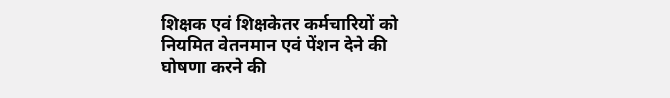शिक्षक एवं शिक्षकेतर कर्मचारियों को नियमित वेतनमान एवं पेंशन देने की घोषणा करने की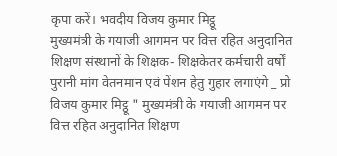कृपा करें। भवदीय विजय कुमार मिट्ठू
मुख्यमंत्री के गयाजी आगमन पर वित्त रहित अनुदानित शिक्षण संस्थानों के शिक्षक- शिक्षकेतर कर्मचारी वर्षों पुरानी मांग वेतनमान एवं पेंशन हेतु गुहार लगाएंगे _ प्रो विजय कुमार मिट्ठू " मुख्यमंत्री के गयाजी आगमन पर वित्त रहित अनुदानित शिक्षण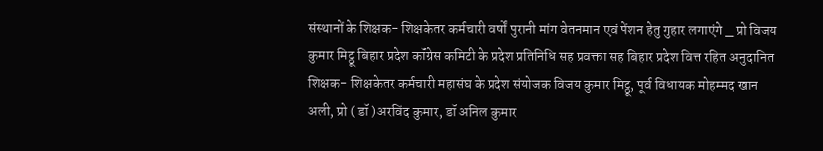संस्थानों के शिक्षक- शिक्षकेतर कर्मचारी वर्षों पुरानी मांग वेतनमान एवं पेंशन हेतु गुहार लगाएंगे _ प्रो विजय कुमार मिट्ठू बिहार प्रदेश कॉंग्रेस कमिटी के प्रदेश प्रतिनिधि सह प्रवक्ता सह बिहार प्रदेश वित्त रहित अनुदानित शिक्षक- शिक्षकेतर कर्मचारी महासंघ के प्रदेश संयोजक विजय कुमार मिट्ठू, पूर्व विधायक मोहम्मद खान अली, प्रो ( डॉ )अरविंद कुमार, डॉ अनिल कुमार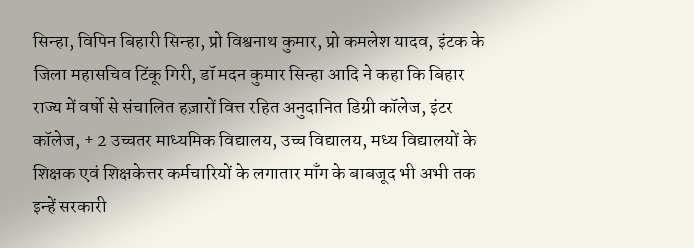सिन्हा, विपिन बिहारी सिन्हा, प्रो विश्वनाथ कुमार, प्रो कमलेश यादव, इंटक के जिला महासचिव टिंकू गिरी, डॉ मदन कुमार सिन्हा आदि ने कहा कि बिहार राज्य में वर्षो से संचालित हज़ारों वित्त रहित अनुदानित डिग्री कॉलेज, इंटर कॉलेज, + 2 उच्चतर माध्यमिक विद्यालय, उच्च विद्यालय, मध्य विद्यालयों के शिक्षक एवं शिक्षकेत्तर कर्मचारियों के लगातार माँग के बाबजूद भी अभी तक इन्हें सरकारी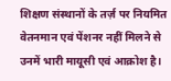शिक्षण संस्थानों के तर्ज़ पर नियमित वेतनमान एवं पेंशनर नहीं मिलने से उनमें भारी मायूसी एवं आक्रोश है।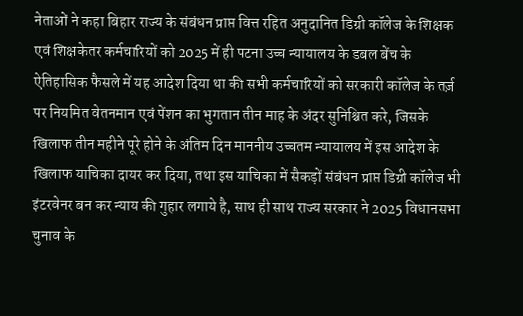नेताओं ने कहा बिहार राज्य के संबंधन प्राप्त वित्त रहित अनुदानित डिग्री कॉलेज के शिक्षक एवं शिक्षकेतर कर्मचारियों को 2025 में ही पटना उच्च न्यायालय के डबल बेंच के ऐतिहासिक फैसले में यह आदेश दिया था की सभी कर्मचारियों को सरकारी कॉलेज के तर्ज़ पर नियमित वेतनमान एवं पेंशन का भुगतान तीन माह के अंदर सुनिश्चित करे, जिसके खिलाफ तीन महीने पूरे होने के अंतिम दिन माननीय उच्चतम न्यायालय में इस आदेश के खिलाफ याचिका दायर कर दिया, तथा इस याचिका में सैकड़ों संबंधन प्राप्त डिग्री कॉलेज भी इंटरवेनर बन कर न्याय की गुहार लगाये है, साथ ही साथ राज्य सरकार ने 2025 विधानसभा चुनाव के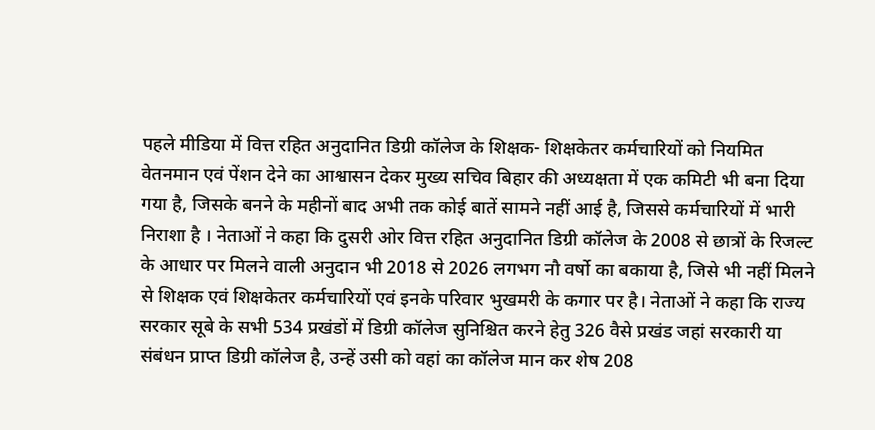पहले मीडिया में वित्त रहित अनुदानित डिग्री कॉलेज के शिक्षक- शिक्षकेतर कर्मचारियों को नियमित वेतनमान एवं पेंशन देने का आश्वासन देकर मुख्य सचिव बिहार की अध्यक्षता में एक कमिटी भी बना दिया गया है, जिसके बनने के महीनों बाद अभी तक कोई बातें सामने नहीं आई है, जिससे कर्मचारियों में भारी निराशा है । नेताओं ने कहा कि दुसरी ओर वित्त रहित अनुदानित डिग्री कॉलेज के 2008 से छात्रों के रिजल्ट के आधार पर मिलने वाली अनुदान भी 2018 से 2026 लगभग नौ वर्षो का बकाया है, जिसे भी नहीं मिलने से शिक्षक एवं शिक्षकेतर कर्मचारियों एवं इनके परिवार भुखमरी के कगार पर है। नेताओं ने कहा कि राज्य सरकार सूबे के सभी 534 प्रखंडों में डिग्री कॉलेज सुनिश्चित करने हेतु 326 वैसे प्रखंड जहां सरकारी या संबंधन प्राप्त डिग्री कॉलेज है, उन्हें उसी को वहां का कॉलेज मान कर शेष 208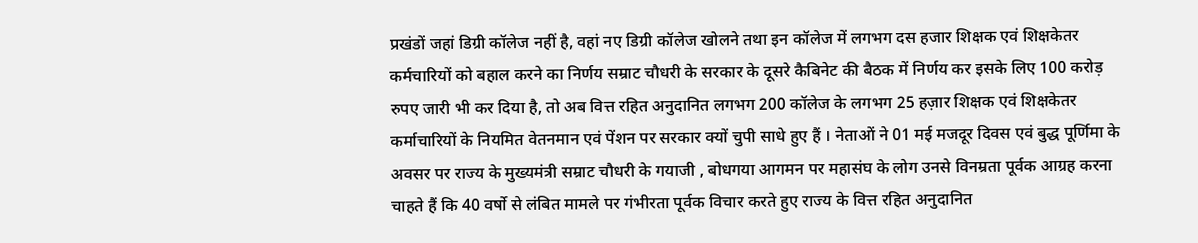प्रखंडों जहां डिग्री कॉलेज नहीं है, वहां नए डिग्री कॉलेज खोलने तथा इन कॉलेज में लगभग दस हजार शिक्षक एवं शिक्षकेतर कर्मचारियों को बहाल करने का निर्णय सम्राट चौधरी के सरकार के दूसरे कैबिनेट की बैठक में निर्णय कर इसके लिए 100 करोड़ रुपए जारी भी कर दिया है, तो अब वित्त रहित अनुदानित लगभग 200 कॉलेज के लगभग 25 हज़ार शिक्षक एवं शिक्षकेतर कर्माचारियों के नियमित वेतनमान एवं पेंशन पर सरकार क्यों चुपी साधे हुए हैं । नेताओं ने 01 मई मजदूर दिवस एवं बुद्ध पूर्णिमा के अवसर पर राज्य के मुख्यमंत्री सम्राट चौधरी के गयाजी , बोधगया आगमन पर महासंघ के लोग उनसे विनम्रता पूर्वक आग्रह करना चाहते हैं कि 40 वर्षो से लंबित मामले पर गंभीरता पूर्वक विचार करते हुए राज्य के वित्त रहित अनुदानित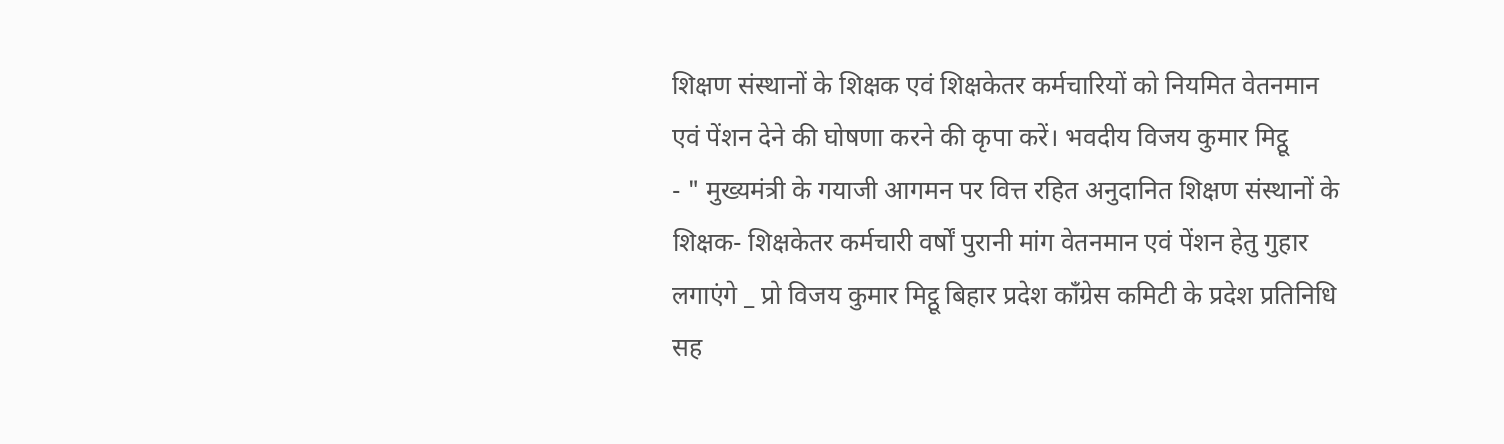शिक्षण संस्थानों के शिक्षक एवं शिक्षकेतर कर्मचारियों को नियमित वेतनमान एवं पेंशन देने की घोषणा करने की कृपा करें। भवदीय विजय कुमार मिट्ठू
- " मुख्यमंत्री के गयाजी आगमन पर वित्त रहित अनुदानित शिक्षण संस्थानों के शिक्षक- शिक्षकेतर कर्मचारी वर्षों पुरानी मांग वेतनमान एवं पेंशन हेतु गुहार लगाएंगे _ प्रो विजय कुमार मिट्ठू बिहार प्रदेश कॉंग्रेस कमिटी के प्रदेश प्रतिनिधि सह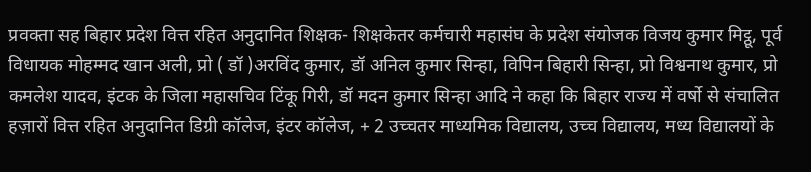प्रवक्ता सह बिहार प्रदेश वित्त रहित अनुदानित शिक्षक- शिक्षकेतर कर्मचारी महासंघ के प्रदेश संयोजक विजय कुमार मिट्ठू, पूर्व विधायक मोहम्मद खान अली, प्रो ( डॉ )अरविंद कुमार, डॉ अनिल कुमार सिन्हा, विपिन बिहारी सिन्हा, प्रो विश्वनाथ कुमार, प्रो कमलेश यादव, इंटक के जिला महासचिव टिंकू गिरी, डॉ मदन कुमार सिन्हा आदि ने कहा कि बिहार राज्य में वर्षो से संचालित हज़ारों वित्त रहित अनुदानित डिग्री कॉलेज, इंटर कॉलेज, + 2 उच्चतर माध्यमिक विद्यालय, उच्च विद्यालय, मध्य विद्यालयों के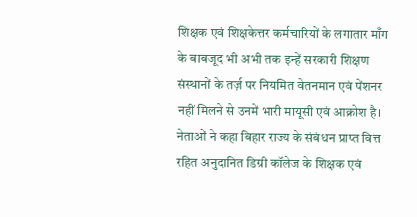शिक्षक एवं शिक्षकेत्तर कर्मचारियों के लगातार माँग के बाबजूद भी अभी तक इन्हें सरकारी शिक्षण संस्थानों के तर्ज़ पर नियमित वेतनमान एवं पेंशनर नहीं मिलने से उनमें भारी मायूसी एवं आक्रोश है। नेताओं ने कहा बिहार राज्य के संबंधन प्राप्त वित्त रहित अनुदानित डिग्री कॉलेज के शिक्षक एवं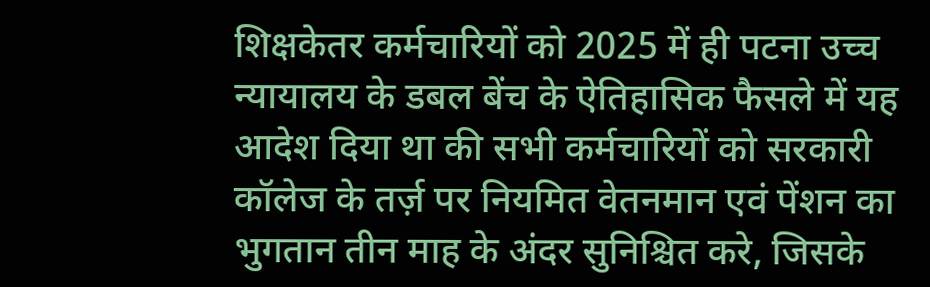शिक्षकेतर कर्मचारियों को 2025 में ही पटना उच्च न्यायालय के डबल बेंच के ऐतिहासिक फैसले में यह आदेश दिया था की सभी कर्मचारियों को सरकारी कॉलेज के तर्ज़ पर नियमित वेतनमान एवं पेंशन का भुगतान तीन माह के अंदर सुनिश्चित करे, जिसके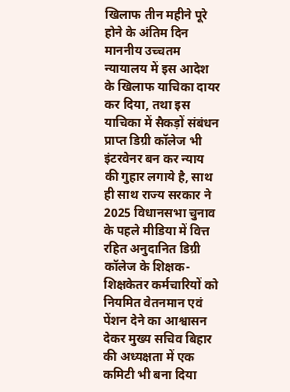खिलाफ तीन महीने पूरे होने के अंतिम दिन माननीय उच्चतम न्यायालय में इस आदेश के खिलाफ याचिका दायर कर दिया, तथा इस याचिका में सैकड़ों संबंधन प्राप्त डिग्री कॉलेज भी इंटरवेनर बन कर न्याय की गुहार लगाये है, साथ ही साथ राज्य सरकार ने 2025 विधानसभा चुनाव के पहले मीडिया में वित्त रहित अनुदानित डिग्री कॉलेज के शिक्षक- शिक्षकेतर कर्मचारियों को नियमित वेतनमान एवं पेंशन देने का आश्वासन देकर मुख्य सचिव बिहार की अध्यक्षता में एक कमिटी भी बना दिया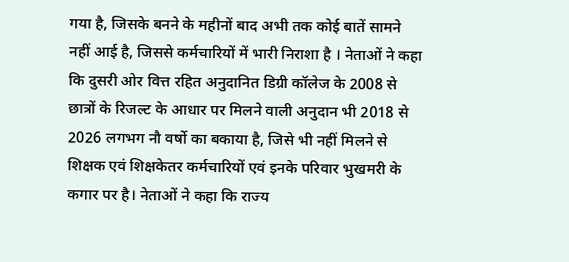गया है, जिसके बनने के महीनों बाद अभी तक कोई बातें सामने नहीं आई है, जिससे कर्मचारियों में भारी निराशा है । नेताओं ने कहा कि दुसरी ओर वित्त रहित अनुदानित डिग्री कॉलेज के 2008 से छात्रों के रिजल्ट के आधार पर मिलने वाली अनुदान भी 2018 से 2026 लगभग नौ वर्षो का बकाया है, जिसे भी नहीं मिलने से शिक्षक एवं शिक्षकेतर कर्मचारियों एवं इनके परिवार भुखमरी के कगार पर है। नेताओं ने कहा कि राज्य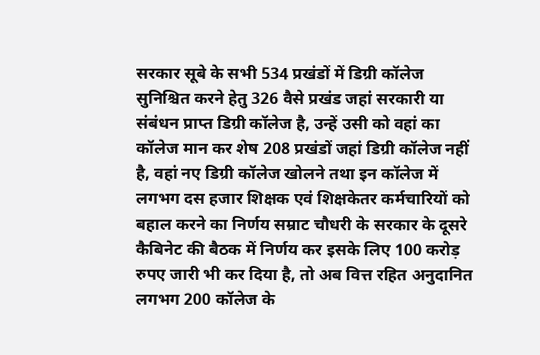सरकार सूबे के सभी 534 प्रखंडों में डिग्री कॉलेज सुनिश्चित करने हेतु 326 वैसे प्रखंड जहां सरकारी या संबंधन प्राप्त डिग्री कॉलेज है, उन्हें उसी को वहां का कॉलेज मान कर शेष 208 प्रखंडों जहां डिग्री कॉलेज नहीं है, वहां नए डिग्री कॉलेज खोलने तथा इन कॉलेज में लगभग दस हजार शिक्षक एवं शिक्षकेतर कर्मचारियों को बहाल करने का निर्णय सम्राट चौधरी के सरकार के दूसरे कैबिनेट की बैठक में निर्णय कर इसके लिए 100 करोड़ रुपए जारी भी कर दिया है, तो अब वित्त रहित अनुदानित लगभग 200 कॉलेज के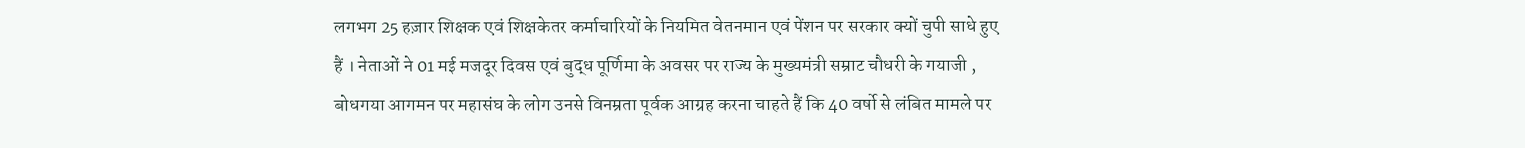लगभग 25 हज़ार शिक्षक एवं शिक्षकेतर कर्माचारियों के नियमित वेतनमान एवं पेंशन पर सरकार क्यों चुपी साधे हुए हैं । नेताओं ने 01 मई मजदूर दिवस एवं बुद्ध पूर्णिमा के अवसर पर राज्य के मुख्यमंत्री सम्राट चौधरी के गयाजी , बोधगया आगमन पर महासंघ के लोग उनसे विनम्रता पूर्वक आग्रह करना चाहते हैं कि 40 वर्षो से लंबित मामले पर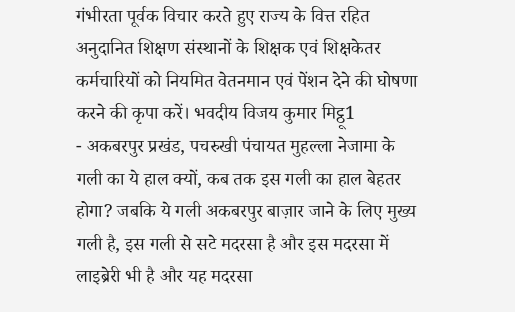गंभीरता पूर्वक विचार करते हुए राज्य के वित्त रहित अनुदानित शिक्षण संस्थानों के शिक्षक एवं शिक्षकेतर कर्मचारियों को नियमित वेतनमान एवं पेंशन देने की घोषणा करने की कृपा करें। भवदीय विजय कुमार मिट्ठू1
- अकबरपुर प्रखंड, पचरुखी पंचायत मुहल्ला नेजामा के गली का ये हाल क्यों, कब तक इस गली का हाल बेहतर होगा? जबकि ये गली अकबरपुर बाज़ार जाने के लिए मुख्य गली है, इस गली से सटे मदरसा है और इस मदरसा में लाइब्रेरी भी है और यह मदरसा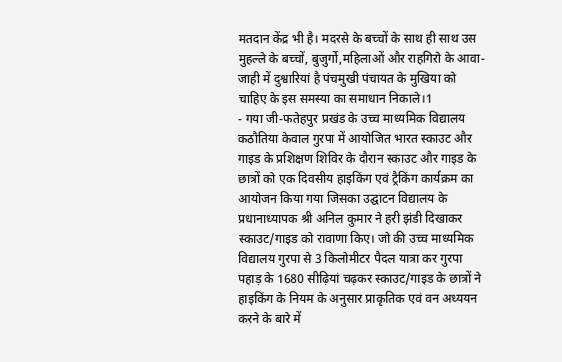मतदान केंद्र भी है। मदरसे के बच्चों के साथ ही साथ उस मुहल्ले के बच्चों, बुजुर्गो,महिलाओं और राहगिरो के आवा-जाही में दुश्वारियां है पंचमुखी पंचायत के मुखिया को चाहिए के इस समस्या का समाधान निकाले।1
- गया जी-फतेहपुर प्रखंड के उच्च माध्यमिक विद्यालय कठौतिया केवाल गुरपा में आयोजित भारत स्काउट और गाइड के प्रशिक्षण शिविर के दौरान स्काउट और गाइड के छात्रों को एक दिवसीय हाइकिंग एवं ट्रैकिंग कार्यक्रम का आयोजन किया गया जिसका उद्घाटन विद्यालय के प्रधानाध्यापक श्री अनिल कुमार ने हरी झंडी दिखाकर स्काउट/गाइड को रावाणा किए। जो की उच्च माध्यमिक विद्यालय गुरपा से 3 किलोमीटर पैदल यात्रा कर गुरपा पहाड़ के 1680 सीढ़ियां चढ़कर स्काउट/गाइड के छात्रों ने हाइकिंग के नियम के अनुसार प्राकृतिक एवं वन अध्ययन करने के बारे में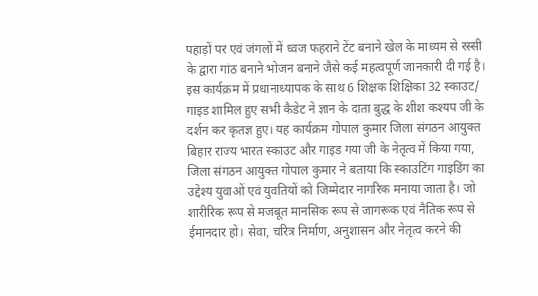पहाड़ों पर एवं जंगलों में ध्वज फहराने टेंट बनाने खेल के माध्यम से रस्सी के द्वारा गांठ बनाने भोजन बनाने जैसे कई महत्वपूर्ण जानकारी दी गई है। इस कार्यक्रम में प्रधानाध्यापक के साथ 6 शिक्षक शिक्षिका 32 स्काउट/ गाइड शामिल हुए सभी कैडेट ने ज्ञान के दाता बुद्ध के शीश कश्यप जी के दर्शन कर कृतज्ञ हुए। यह कार्यक्रम गोपाल कुमार जिला संगठन आयुक्त बिहार राज्य भारत स्काउट और गाइड गया जी के नेतृत्व में किया गया, जिला संगठन आयुक्त गोपाल कुमार ने बताया कि स्काउटिंग गाइडिंग का उद्देश्य युवाओं एवं युवतियों को जिम्मेदार नागरिक मनाया जाता है। जो शारीरिक रूप से मजबूत मानसिक रूप से जागरूक एवं नैतिक रूप से ईमानदार हो। सेवा, चरित्र निर्माण, अनुशासन और नेतृत्व करने की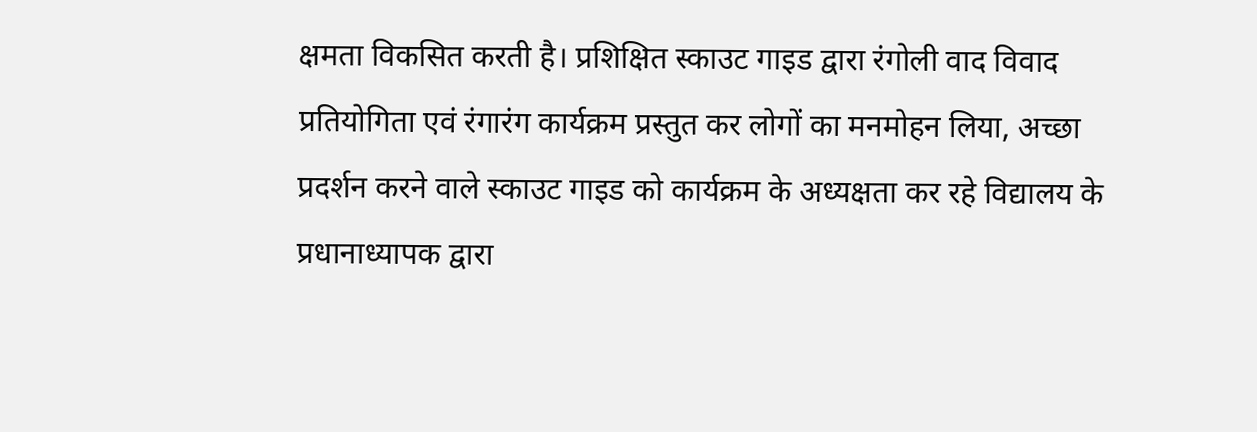क्षमता विकसित करती है। प्रशिक्षित स्काउट गाइड द्वारा रंगोली वाद विवाद प्रतियोगिता एवं रंगारंग कार्यक्रम प्रस्तुत कर लोगों का मनमोहन लिया, अच्छा प्रदर्शन करने वाले स्काउट गाइड को कार्यक्रम के अध्यक्षता कर रहे विद्यालय के प्रधानाध्यापक द्वारा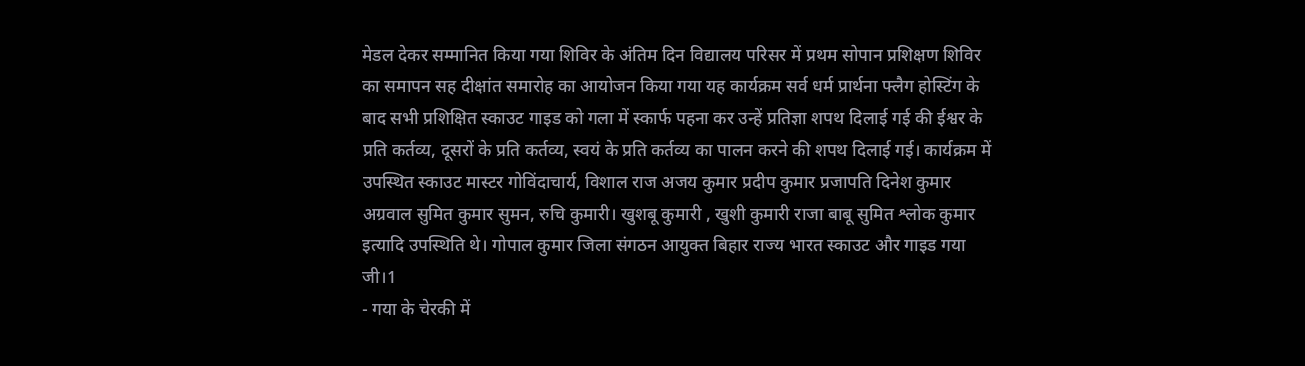मेडल देकर सम्मानित किया गया शिविर के अंतिम दिन विद्यालय परिसर में प्रथम सोपान प्रशिक्षण शिविर का समापन सह दीक्षांत समारोह का आयोजन किया गया यह कार्यक्रम सर्व धर्म प्रार्थना फ्लैग होस्टिंग के बाद सभी प्रशिक्षित स्काउट गाइड को गला में स्कार्फ पहना कर उन्हें प्रतिज्ञा शपथ दिलाई गई की ईश्वर के प्रति कर्तव्य, दूसरों के प्रति कर्तव्य, स्वयं के प्रति कर्तव्य का पालन करने की शपथ दिलाई गई। कार्यक्रम में उपस्थित स्काउट मास्टर गोविंदाचार्य, विशाल राज अजय कुमार प्रदीप कुमार प्रजापति दिनेश कुमार अग्रवाल सुमित कुमार सुमन, रुचि कुमारी। खुशबू कुमारी , खुशी कुमारी राजा बाबू सुमित श्लोक कुमार इत्यादि उपस्थिति थे। गोपाल कुमार जिला संगठन आयुक्त बिहार राज्य भारत स्काउट और गाइड गया जी।1
- गया के चेरकी में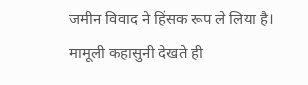जमीन विवाद ने हिंसक रूप ले लिया है। मामूली कहासुनी देखते ही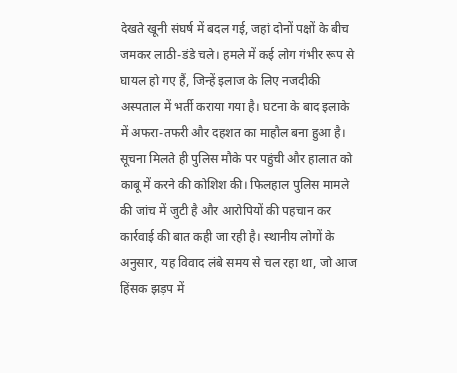देखते खूनी संघर्ष में बदल गई, जहां दोनों पक्षों के बीच जमकर लाठी-डंडे चले। हमले में कई लोग गंभीर रूप से घायल हो गए हैं, जिन्हें इलाज के लिए नजदीकी अस्पताल में भर्ती कराया गया है। घटना के बाद इलाके में अफरा-तफरी और दहशत का माहौल बना हुआ है। सूचना मिलते ही पुलिस मौके पर पहुंची और हालात को काबू में करने की कोशिश की। फिलहाल पुलिस मामले की जांच में जुटी है और आरोपियों की पहचान कर कार्रवाई की बात कही जा रही है। स्थानीय लोगों के अनुसार, यह विवाद लंबे समय से चल रहा था, जो आज हिंसक झड़प में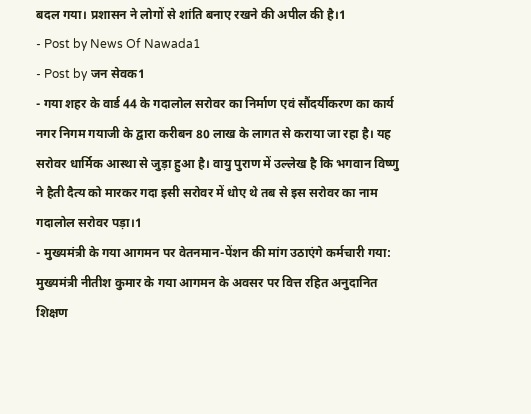बदल गया। प्रशासन ने लोगों से शांति बनाए रखने की अपील की है।1
- Post by News Of Nawada1
- Post by जन सेवक1
- गया शहर के वार्ड 44 के गदालोल सरोवर का निर्माण एवं सौंदर्यीकरण का कार्य नगर निगम गयाजी के द्वारा करीबन 80 लाख के लागत से कराया जा रहा है। यह सरोवर धार्मिक आस्था से जुड़ा हुआ है। वायु पुराण में उल्लेख है कि भगवान विष्णु ने हैती दैत्य को मारकर गदा इसी सरोवर में धोए थे तब से इस सरोवर का नाम गदालोल सरोवर पड़ा।1
- मुख्यमंत्री के गया आगमन पर वेतनमान-पेंशन की मांग उठाएंगे कर्मचारी गया: मुख्यमंत्री नीतीश कुमार के गया आगमन के अवसर पर वित्त रहित अनुदानित शिक्षण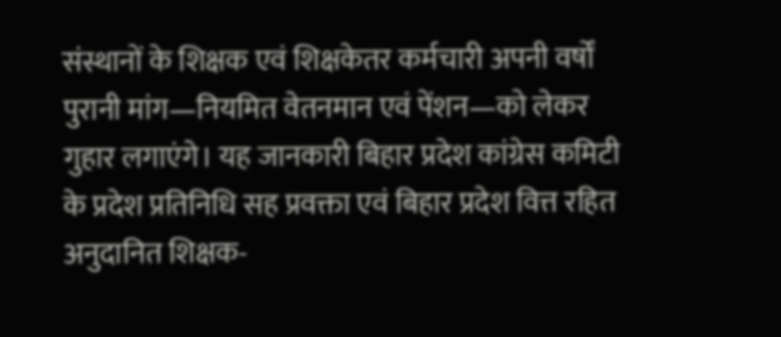संस्थानों के शिक्षक एवं शिक्षकेतर कर्मचारी अपनी वर्षों पुरानी मांग—नियमित वेतनमान एवं पेंशन—को लेकर गुहार लगाएंगे। यह जानकारी बिहार प्रदेश कांग्रेस कमिटी के प्रदेश प्रतिनिधि सह प्रवक्ता एवं बिहार प्रदेश वित्त रहित अनुदानित शिक्षक-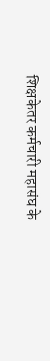शिक्षकेतर कर्मचारी महासंघ के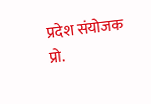प्रदेश संयोजक प्रो.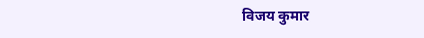विजय कुमार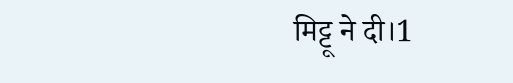मिट्टू ने दी।1